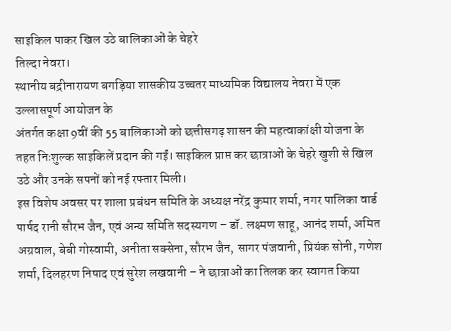साइकिल पाकर खिल उठे बालिकाओं के चेहरे
तिल्दा नेवरा।
स्थानीय बद्रीनारायण बगड़िया शासकीय उच्चतर माध्यमिक विद्यालय नेवरा में एक उल्लासपूर्ण आयोजन के
अंतर्गत कक्षा 9वीं की 55 बालिकाओं को छत्तीसगढ़ शासन की महत्वाकांक्षी योजना के तहत निःशुल्क साइकिलें प्रदान की गईं। साइकिल प्राप्त कर छात्राओं के चेहरे खुशी से खिल उठे और उनके सपनों को नई रफ्तार मिली।
इस विशेष अवसर पर शाला प्रबंधन समिति के अध्यक्ष नरेंद्र कुमार शर्मा, नगर पालिका वार्ड पार्षद रानी सौरभ जैन, एवं अन्य समिति सदस्यगण – डॉ. लक्ष्मण साहू, आनंद शर्मा, अमित अग्रवाल, बेबी गोस्वामी, अनीता सक्सेना, सौरभ जैन, सागर पंजवानी, प्रियंक सोनी, गणेश शर्मा, दिलहरण निषाद एवं सुरेश लखवानी – ने छात्राओं का तिलक कर स्वागत किया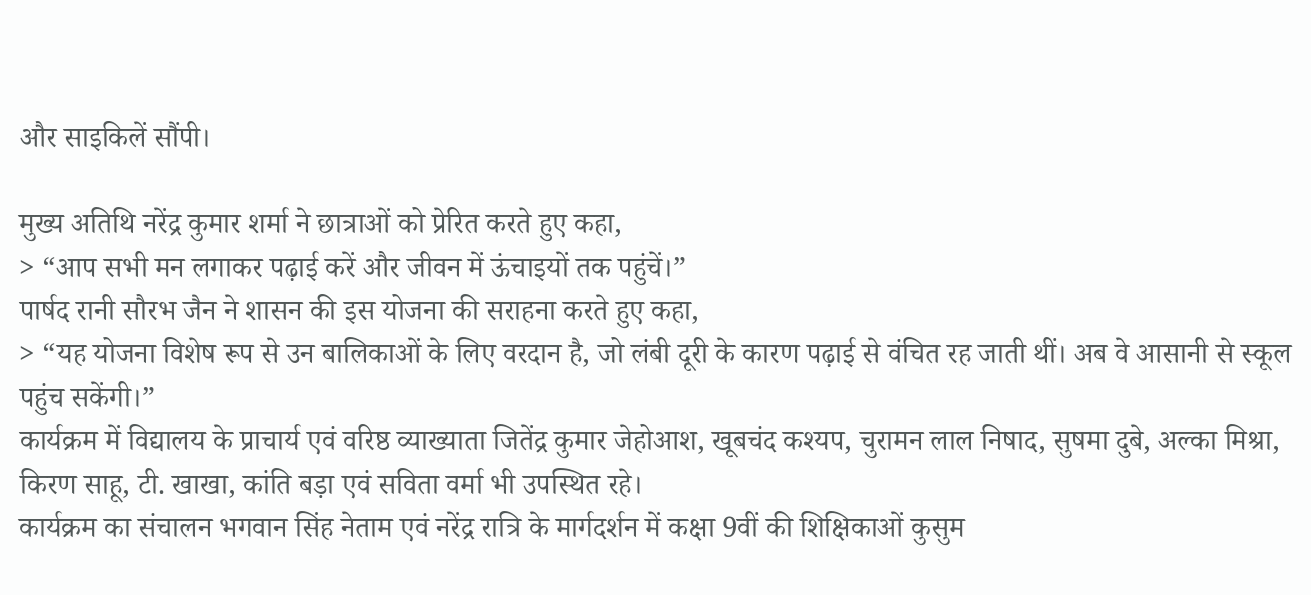और साइकिलें सौंपी।

मुख्य अतिथि नरेंद्र कुमार शर्मा ने छात्राओं को प्रेरित करते हुए कहा,
> “आप सभी मन लगाकर पढ़ाई करें और जीवन में ऊंचाइयों तक पहुंचें।”
पार्षद रानी सौरभ जैन ने शासन की इस योजना की सराहना करते हुए कहा,
> “यह योजना विशेष रूप से उन बालिकाओं के लिए वरदान है, जो लंबी दूरी के कारण पढ़ाई से वंचित रह जाती थीं। अब वे आसानी से स्कूल पहुंच सकेंगी।”
कार्यक्रम में विद्यालय के प्राचार्य एवं वरिष्ठ व्याख्याता जितेंद्र कुमार जेहोआश, खूबचंद कश्यप, चुरामन लाल निषाद, सुषमा दुबे, अल्का मिश्रा, किरण साहू, टी. खाखा, कांति बड़ा एवं सविता वर्मा भी उपस्थित रहे।
कार्यक्रम का संचालन भगवान सिंह नेताम एवं नरेंद्र रात्रि के मार्गदर्शन में कक्षा 9वीं की शिक्षिकाओं कुसुम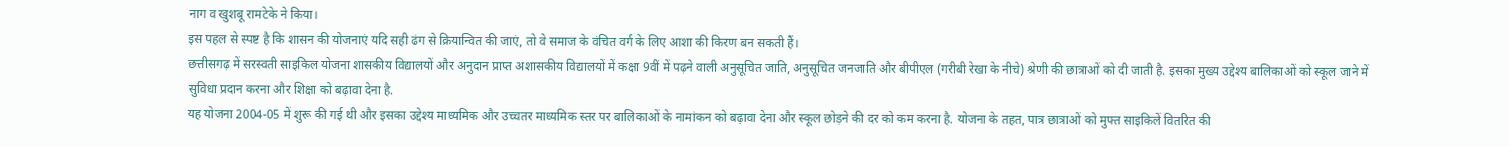नाग व खुशबू रामटेके ने किया।
इस पहल से स्पष्ट है कि शासन की योजनाएं यदि सही ढंग से क्रियान्वित की जाएं, तो वे समाज के वंचित वर्ग के लिए आशा की किरण बन सकती हैं।
छत्तीसगढ़ में सरस्वती साइकिल योजना शासकीय विद्यालयों और अनुदान प्राप्त अशासकीय विद्यालयों में कक्षा 9वीं में पढ़ने वाली अनुसूचित जाति, अनुसूचित जनजाति और बीपीएल (गरीबी रेखा के नीचे) श्रेणी की छात्राओं को दी जाती है. इसका मुख्य उद्देश्य बालिकाओं को स्कूल जाने में सुविधा प्रदान करना और शिक्षा को बढ़ावा देना है.
यह योजना 2004-05 में शुरू की गई थी और इसका उद्देश्य माध्यमिक और उच्चतर माध्यमिक स्तर पर बालिकाओं के नामांकन को बढ़ावा देना और स्कूल छोड़ने की दर को कम करना है. योजना के तहत, पात्र छात्राओं को मुफ्त साइकिलें वितरित की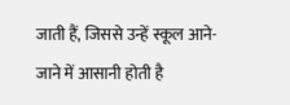जाती हैं, जिससे उन्हें स्कूल आने-जाने में आसानी होती है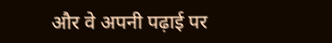और वे अपनी पढ़ाई पर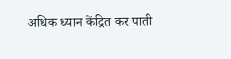अधिक ध्यान केंद्रित कर पाती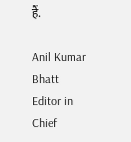हैं.

Anil Kumar Bhatt
Editor in Chief